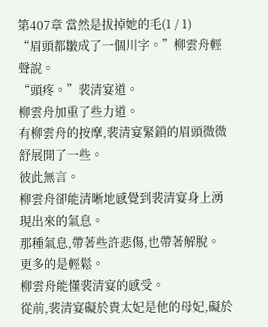第407章 當然是拔掉她的毛(1 / 1)
“眉頭都皺成了一個川字。”柳雲舟輕聲說。
“頭疼。”裴清宴道。
柳雲舟加重了些力道。
有柳雲舟的按摩,裴清宴緊鎖的眉頭微微舒展開了一些。
彼此無言。
柳雲舟卻能清晰地感覺到裴清宴身上湧現出來的氣息。
那種氣息,帶著些許悲傷,也帶著解脫。
更多的是輕鬆。
柳雲舟能懂裴清宴的感受。
從前,裴清宴礙於貴太妃是他的母妃,礙於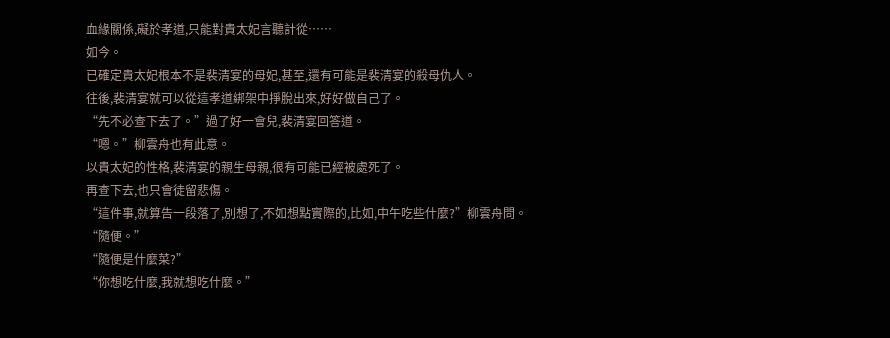血緣關係,礙於孝道,只能對貴太妃言聽計從……
如今。
已確定貴太妃根本不是裴清宴的母妃,甚至,還有可能是裴清宴的殺母仇人。
往後,裴清宴就可以從這孝道綁架中掙脫出來,好好做自己了。
“先不必查下去了。”過了好一會兒,裴清宴回答道。
“嗯。”柳雲舟也有此意。
以貴太妃的性格,裴清宴的親生母親,很有可能已經被處死了。
再查下去,也只會徒留悲傷。
“這件事,就算告一段落了,別想了,不如想點實際的,比如,中午吃些什麼?”柳雲舟問。
“隨便。”
“隨便是什麼菜?”
“你想吃什麼,我就想吃什麼。”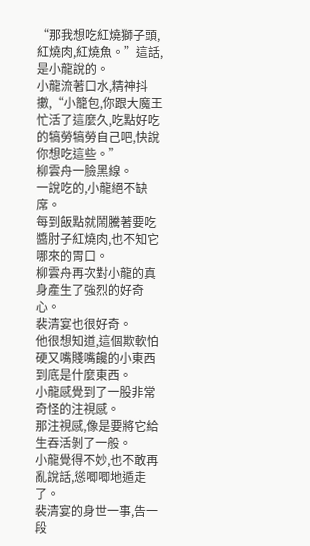“那我想吃紅燒獅子頭,紅燒肉,紅燒魚。”這話,是小龍說的。
小龍流著口水,精神抖擻,“小籠包,你跟大魔王忙活了這麼久,吃點好吃的犒勞犒勞自己吧,快說你想吃這些。”
柳雲舟一臉黑線。
一說吃的,小龍絕不缺席。
每到飯點就鬧騰著要吃醬肘子紅燒肉,也不知它哪來的胃口。
柳雲舟再次對小龍的真身產生了強烈的好奇心。
裴清宴也很好奇。
他很想知道,這個欺軟怕硬又嘴賤嘴饞的小東西到底是什麼東西。
小龍感覺到了一股非常奇怪的注視感。
那注視感,像是要將它給生吞活剝了一般。
小龍覺得不妙,也不敢再亂說話,慫唧唧地遁走了。
裴清宴的身世一事,告一段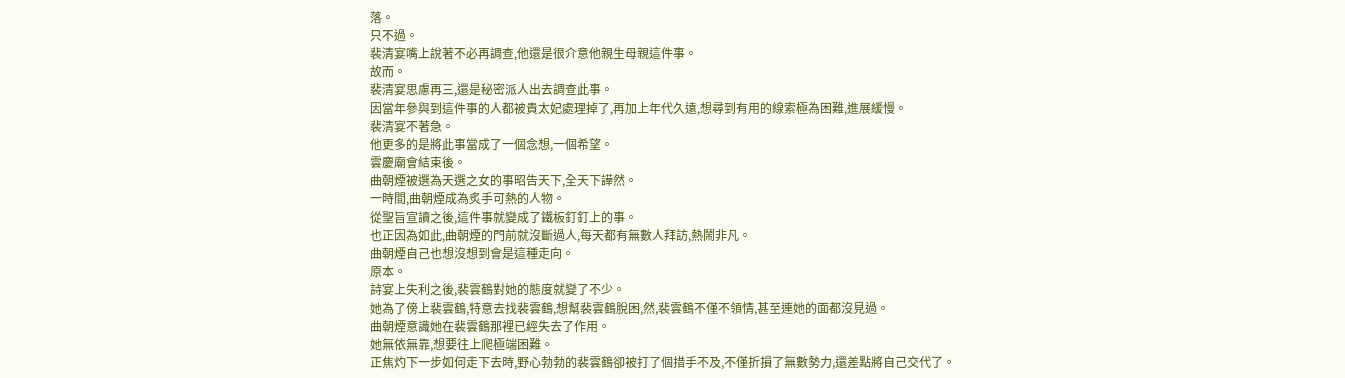落。
只不過。
裴清宴嘴上說著不必再調查,他還是很介意他親生母親這件事。
故而。
裴清宴思慮再三,還是秘密派人出去調查此事。
因當年參與到這件事的人都被貴太妃處理掉了,再加上年代久遠,想尋到有用的線索極為困難,進展緩慢。
裴清宴不著急。
他更多的是將此事當成了一個念想,一個希望。
雲慶廟會結束後。
曲朝煙被選為天選之女的事昭告天下,全天下譁然。
一時間,曲朝煙成為炙手可熱的人物。
從聖旨宣讀之後,這件事就變成了鐵板釘釘上的事。
也正因為如此,曲朝煙的門前就沒斷過人,每天都有無數人拜訪,熱鬧非凡。
曲朝煙自己也想沒想到會是這種走向。
原本。
詩宴上失利之後,裴雲鶴對她的態度就變了不少。
她為了傍上裴雲鶴,特意去找裴雲鶴,想幫裴雲鶴脫困,然,裴雲鶴不僅不領情,甚至連她的面都沒見過。
曲朝煙意識她在裴雲鶴那裡已經失去了作用。
她無依無靠,想要往上爬極端困難。
正焦灼下一步如何走下去時,野心勃勃的裴雲鶴卻被打了個措手不及,不僅折損了無數勢力,還差點將自己交代了。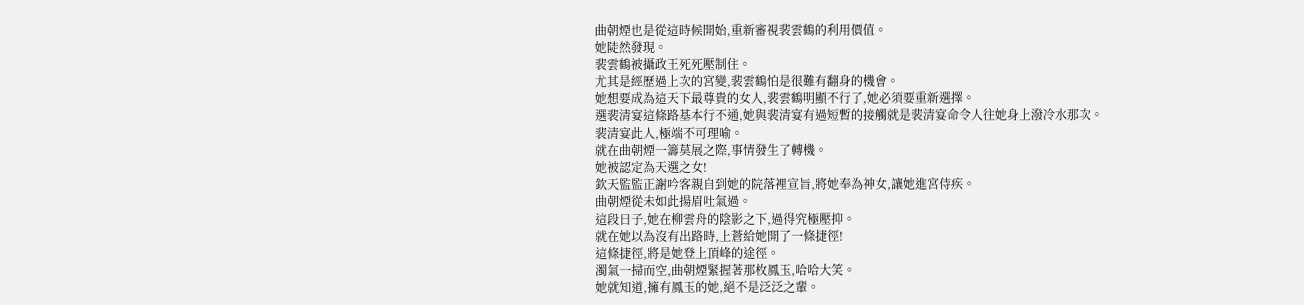曲朝煙也是從這時候開始,重新審視裴雲鶴的利用價值。
她陡然發現。
裴雲鶴被攝政王死死壓制住。
尤其是經歷過上次的宮變,裴雲鶴怕是很難有翻身的機會。
她想要成為這天下最尊貴的女人,裴雲鶴明顯不行了,她必須要重新選擇。
選裴清宴這條路基本行不通,她與裴清宴有過短暫的接觸就是裴清宴命令人往她身上潑冷水那次。
裴清宴此人,極端不可理喻。
就在曲朝煙一籌莫展之際,事情發生了轉機。
她被認定為天選之女!
欽天監監正謝吟客親自到她的院落裡宣旨,將她奉為神女,讓她進宮侍疾。
曲朝煙從未如此揚眉吐氣過。
這段日子,她在柳雲舟的陰影之下,過得究極壓抑。
就在她以為沒有出路時,上蒼給她開了一條捷徑!
這條捷徑,將是她登上頂峰的途徑。
濁氣一掃而空,曲朝煙緊握著那枚鳳玉,哈哈大笑。
她就知道,擁有鳳玉的她,絕不是泛泛之輩。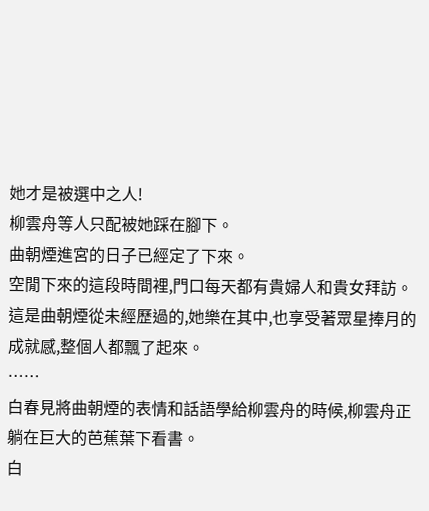她才是被選中之人!
柳雲舟等人只配被她踩在腳下。
曲朝煙進宮的日子已經定了下來。
空閒下來的這段時間裡,門口每天都有貴婦人和貴女拜訪。
這是曲朝煙從未經歷過的,她樂在其中,也享受著眾星捧月的成就感,整個人都飄了起來。
……
白春見將曲朝煙的表情和話語學給柳雲舟的時候,柳雲舟正躺在巨大的芭蕉葉下看書。
白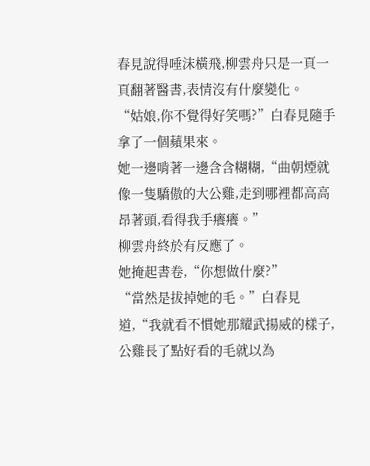春見說得唾沫橫飛,柳雲舟只是一頁一頁翻著醫書,表情沒有什麼變化。
“姑娘,你不覺得好笑嗎?”白春見隨手拿了一個蘋果來。
她一邊啃著一邊含含糊糊,“曲朝煙就像一隻驕傲的大公雞,走到哪裡都高高昂著頭,看得我手癢癢。”
柳雲舟終於有反應了。
她掩起書卷,“你想做什麼?”
“當然是拔掉她的毛。”白春見道,“我就看不慣她那耀武揚威的樣子,公雞長了點好看的毛就以為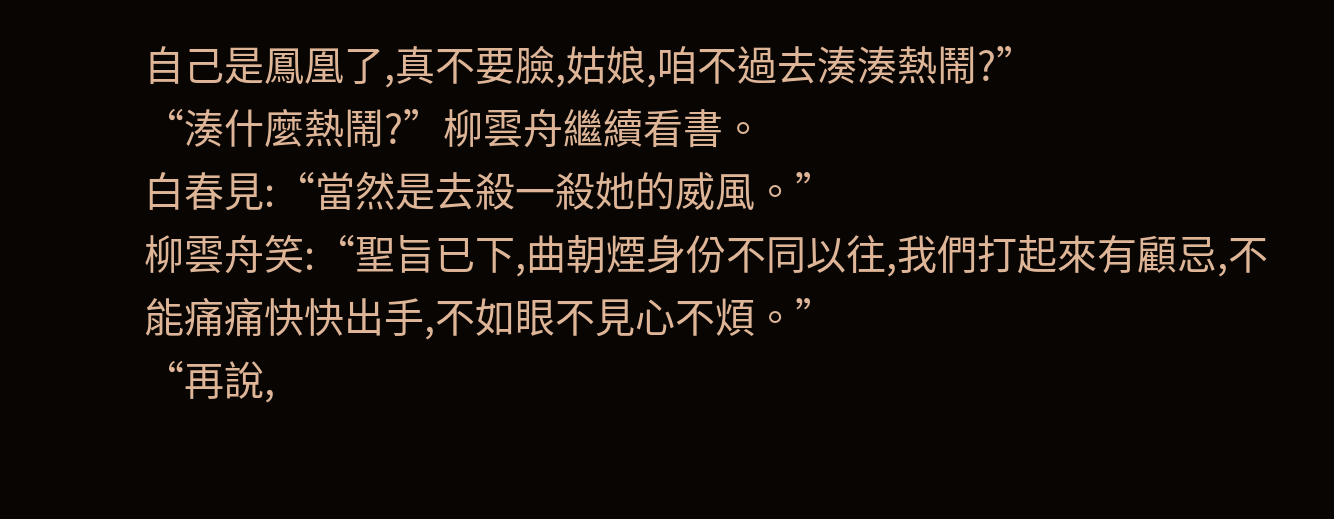自己是鳳凰了,真不要臉,姑娘,咱不過去湊湊熱鬧?”
“湊什麼熱鬧?”柳雲舟繼續看書。
白春見:“當然是去殺一殺她的威風。”
柳雲舟笑:“聖旨已下,曲朝煙身份不同以往,我們打起來有顧忌,不能痛痛快快出手,不如眼不見心不煩。”
“再說,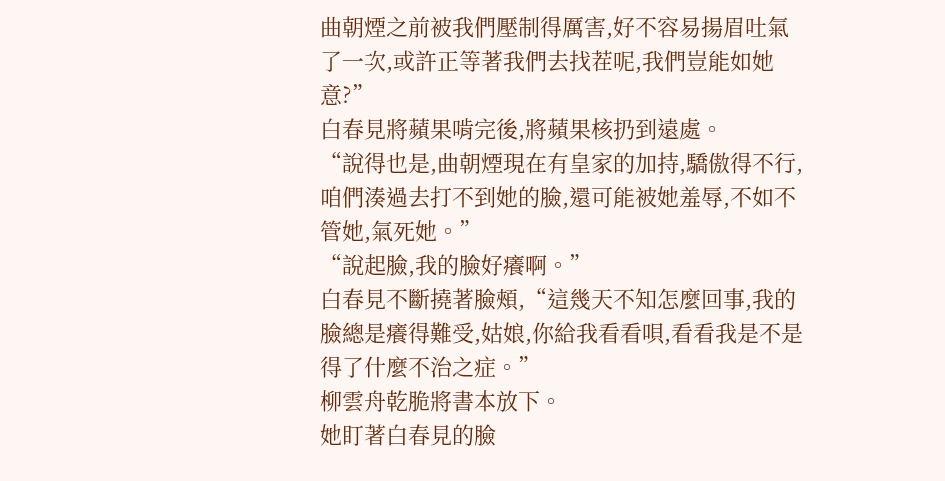曲朝煙之前被我們壓制得厲害,好不容易揚眉吐氣了一次,或許正等著我們去找茬呢,我們豈能如她意?”
白春見將蘋果啃完後,將蘋果核扔到遠處。
“說得也是,曲朝煙現在有皇家的加持,驕傲得不行,咱們湊過去打不到她的臉,還可能被她羞辱,不如不管她,氣死她。”
“說起臉,我的臉好癢啊。”
白春見不斷撓著臉頰,“這幾天不知怎麼回事,我的臉總是癢得難受,姑娘,你給我看看唄,看看我是不是得了什麼不治之症。”
柳雲舟乾脆將書本放下。
她盯著白春見的臉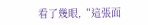看了幾眼,“這張面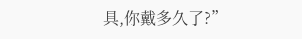具,你戴多久了?”